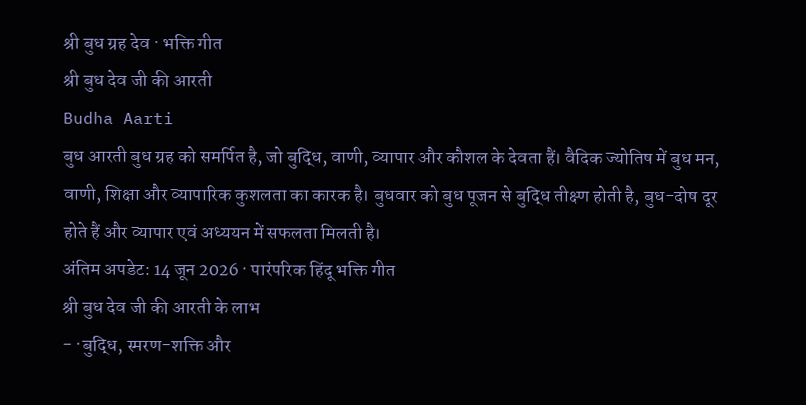श्री बुध ग्रह देव · भक्ति गीत
श्री बुध देव जी की आरती
Budha Aarti
बुध आरती बुध ग्रह को समर्पित है, जो बुद्धि, वाणी, व्यापार और कौशल के देवता हैं। वैदिक ज्योतिष में बुध मन, वाणी, शिक्षा और व्यापारिक कुशलता का कारक है। बुधवार को बुध पूजन से बुद्धि तीक्ष्ण होती है, बुध-दोष दूर होते हैं और व्यापार एवं अध्ययन में सफलता मिलती है।
अंतिम अपडेट: 14 जून 2026 · पारंपरिक हिंदू भक्ति गीत
श्री बुध देव जी की आरती के लाभ
- ·बुद्धि, स्मरण-शक्ति और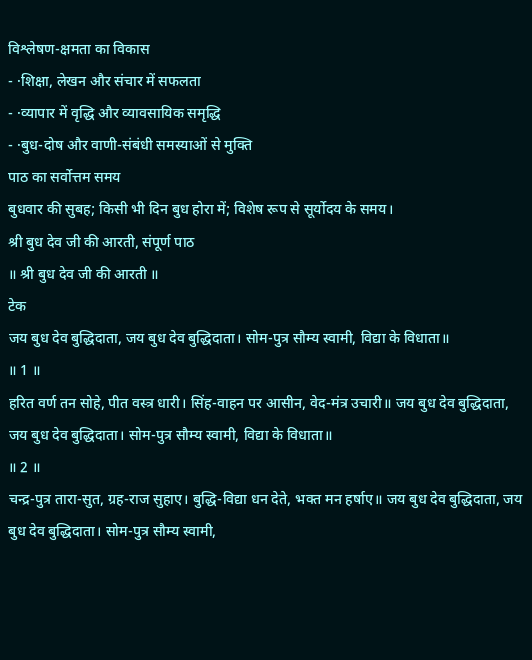विश्लेषण-क्षमता का विकास
- ·शिक्षा, लेखन और संचार में सफलता
- ·व्यापार में वृद्धि और व्यावसायिक समृद्धि
- ·बुध-दोष और वाणी-संबंधी समस्याओं से मुक्ति
पाठ का सर्वोत्तम समय
बुधवार की सुबह; किसी भी दिन बुध होरा में; विशेष रूप से सूर्योदय के समय।
श्री बुध देव जी की आरती, संपूर्ण पाठ
॥ श्री बुध देव जी की आरती ॥
टेक
जय बुध देव बुद्धिदाता, जय बुध देव बुद्धिदाता। सोम-पुत्र सौम्य स्वामी, विद्या के विधाता॥
॥ 1 ॥
हरित वर्ण तन सोहे, पीत वस्त्र धारी। सिंह-वाहन पर आसीन, वेद-मंत्र उचारी॥ जय बुध देव बुद्धिदाता, जय बुध देव बुद्धिदाता। सोम-पुत्र सौम्य स्वामी, विद्या के विधाता॥
॥ 2 ॥
चन्द्र-पुत्र तारा-सुत, ग्रह-राज सुहाए। बुद्धि-विद्या धन देते, भक्त मन हर्षाए॥ जय बुध देव बुद्धिदाता, जय बुध देव बुद्धिदाता। सोम-पुत्र सौम्य स्वामी,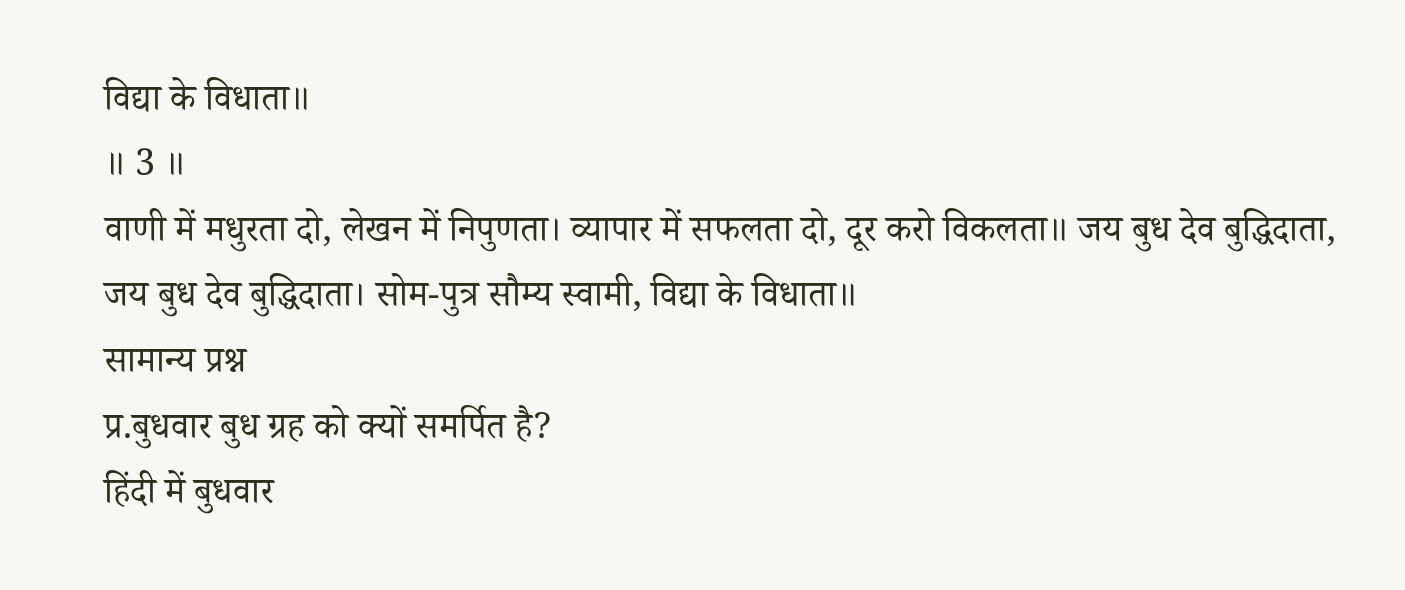विद्या के विधाता॥
॥ 3 ॥
वाणी में मधुरता दो, लेखन में निपुणता। व्यापार में सफलता दो, दूर करो विकलता॥ जय बुध देव बुद्धिदाता, जय बुध देव बुद्धिदाता। सोम-पुत्र सौम्य स्वामी, विद्या के विधाता॥
सामान्य प्रश्न
प्र.बुधवार बुध ग्रह को क्यों समर्पित है?
हिंदी में बुधवार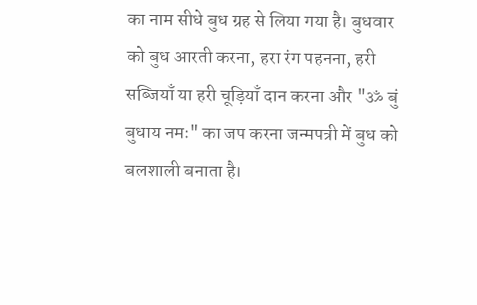का नाम सीधे बुध ग्रह से लिया गया है। बुधवार को बुध आरती करना, हरा रंग पहनना, हरी सब्जियाँ या हरी चूड़ियाँ दान करना और "ॐ बुं बुधाय नमः" का जप करना जन्मपत्री में बुध को बलशाली बनाता है।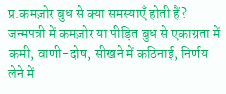प्र.कमज़ोर बुध से क्या समस्याएँ होती हैं?
जन्मपत्री में कमज़ोर या पीड़ित बुध से एकाग्रता में कमी, वाणी-दोष, सीखने में कठिनाई, निर्णय लेने में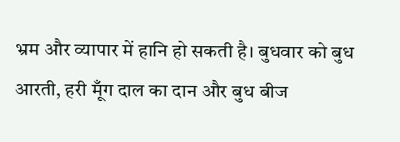भ्रम और व्यापार में हानि हो सकती है। बुधवार को बुध आरती, हरी मूँग दाल का दान और बुध बीज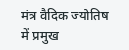मंत्र वैदिक ज्योतिष में प्रमुख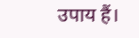उपाय हैं।